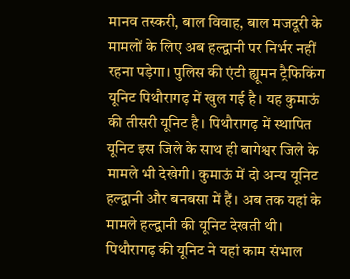मानव तस्करी, बाल विवाह, बाल मजदूरी के मामलों के लिए अब हल्द्वानी पर निर्भर नहीं रहना पड़ेगा। पुलिस की एंटी ह्यूमन ट्रैफिकिंग यूनिट पिथौरागढ़ में खुल गई है। यह कुमाऊं की तीसरी यूनिट है। पिथौरागढ़ में स्थापित यूनिट इस जिले के साथ ही बागेश्वर जिले के मामले भी देखेगी। कुमाऊं में दो अन्य यूनिट हल्द्वानी और बनबसा में हैं। अब तक यहां के मामले हल्द्वानी की यूनिट देखती थी।
पिथौरागढ़ की यूनिट ने यहां काम संभाल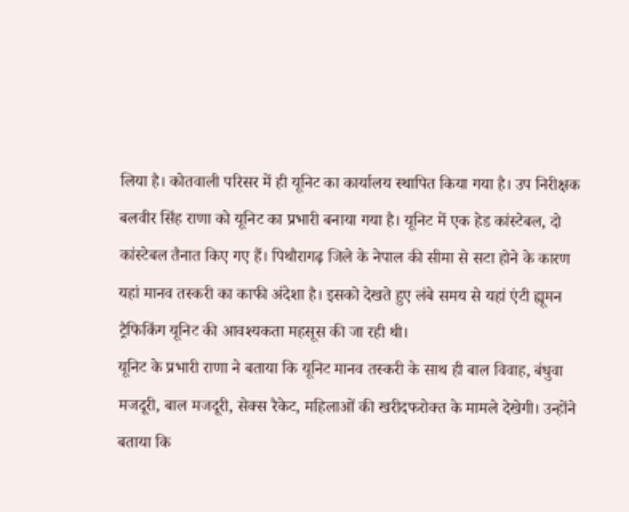लिया है। कोतवाली परिसर में ही यूनिट का कार्यालय स्थापित किया गया है। उप निरीक्षक बलवीर सिंह राणा को यूनिट का प्रभारी बनाया गया है। यूनिट में एक हेड कांस्टेबल, दो कांस्टेबल तैनात किए गए हैं। पिथौरागढ़ जिले के नेपाल की सीमा से सटा होने के कारण यहां मानव तस्करी का काफी अंदेशा है। इसको देखते हुए लंबे समय से यहां एंटी ह्यूमन ट्रैफिकिंग यूनिट की आवश्यकता महसूस की जा रही थी।
यूनिट के प्रभारी राणा ने बताया कि यूनिट मानव तस्करी के साथ ही बाल विवाह, बंधुवा मजदूरी, बाल मजदूरी, सेक्स रैकेट, महिलाओं की खरीदफरोक्त के मामले देखेगी। उन्होंने बताया कि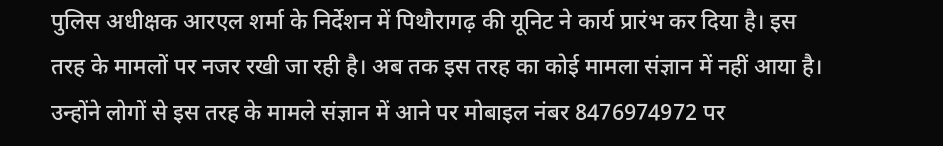पुलिस अधीक्षक आरएल शर्मा के निर्देशन में पिथौरागढ़ की यूनिट ने कार्य प्रारंभ कर दिया है। इस तरह के मामलों पर नजर रखी जा रही है। अब तक इस तरह का कोई मामला संज्ञान में नहीं आया है। उन्होंने लोगों से इस तरह के मामले संज्ञान में आने पर मोबाइल नंबर 8476974972 पर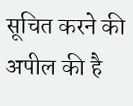सूचित करने की अपील की है